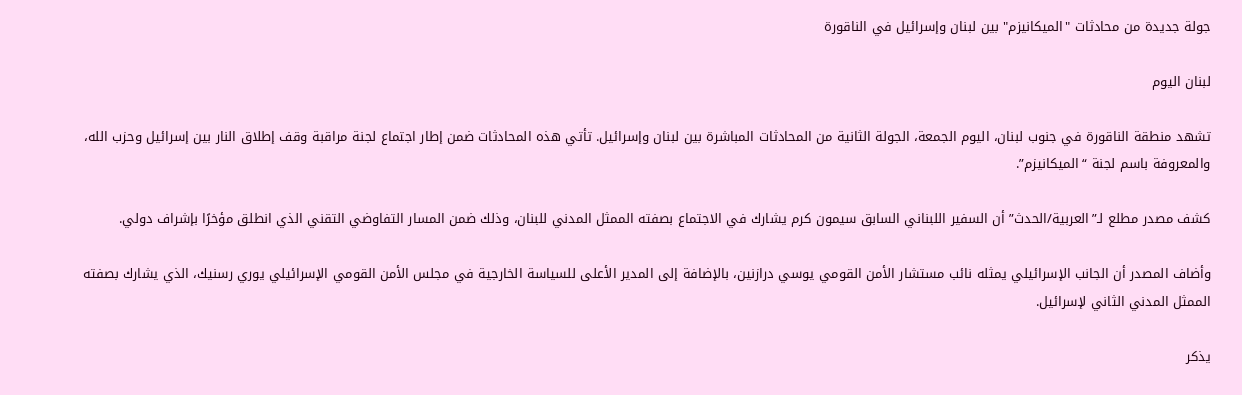جولة جديدة من محادثات "الميكانيزم" بين لبنان وإسرائيل في الناقورة

لبنان اليوم

تشهد منطقة الناقورة في جنوب لبنان، اليوم الجمعة، الجولة الثانية من المحادثات المباشرة بين لبنان وإسرائيل. تأتي هذه المحادثات ضمن إطار اجتماع لجنة مراقبة وقف إطلاق النار بين إسرائيل وحزب الله، والمعروفة باسم لجنة “الميكانيزم”.

كشف مصدر مطلع لـ”العربية/الحدث” أن السفير اللبناني السابق سيمون كرم يشارك في الاجتماع بصفته الممثل المدني للبنان، وذلك ضمن المسار التفاوضي التقني الذي انطلق مؤخرًا بإشراف دولي.

وأضاف المصدر أن الجانب الإسرائيلي يمثله نائب مستشار الأمن القومي يوسي درازنين، بالإضافة إلى المدير الأعلى للسياسة الخارجية في مجلس الأمن القومي الإسرائيلي يوري رسنيك، الذي يشارك بصفته الممثل المدني الثاني لإسرائيل.

يذكر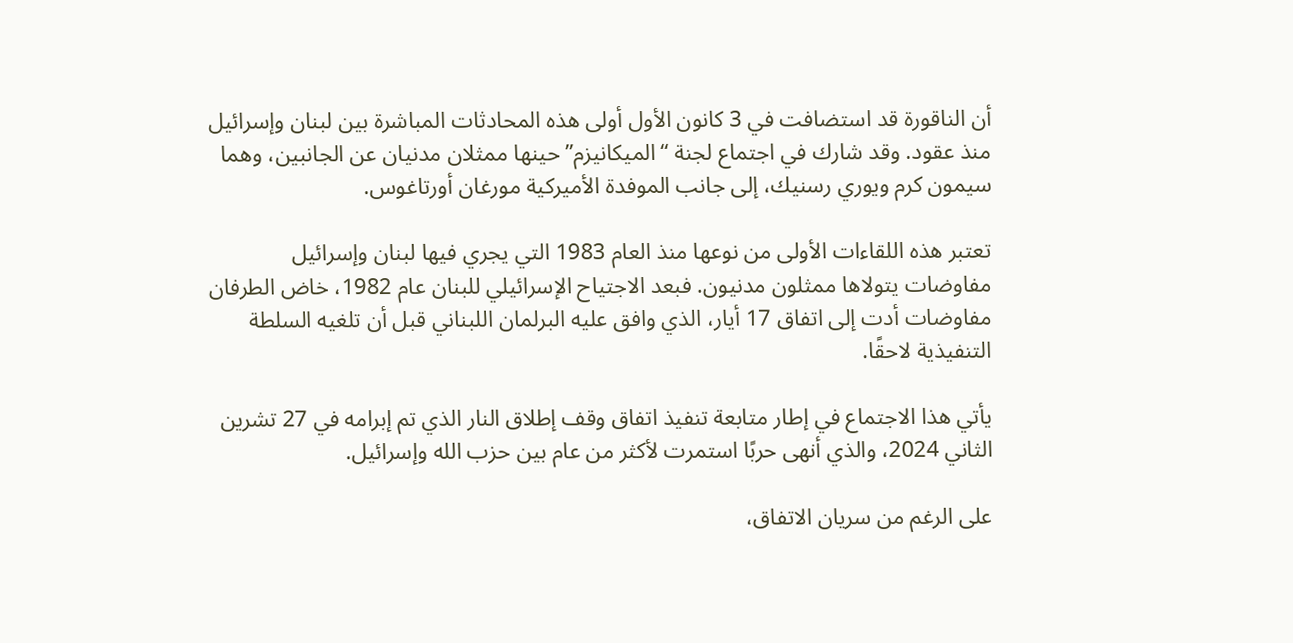أن الناقورة قد استضافت في 3 كانون الأول أولى هذه المحادثات المباشرة بين لبنان وإسرائيل منذ عقود. وقد شارك في اجتماع لجنة “الميكانيزم” حينها ممثلان مدنيان عن الجانبين، وهما سيمون كرم ويوري رسنيك، إلى جانب الموفدة الأميركية مورغان أورتاغوس.

تعتبر هذه اللقاءات الأولى من نوعها منذ العام 1983 التي يجري فيها لبنان وإسرائيل مفاوضات يتولاها ممثلون مدنيون. فبعد الاجتياح الإسرائيلي للبنان عام 1982، خاض الطرفان مفاوضات أدت إلى اتفاق 17 أيار، الذي وافق عليه البرلمان اللبناني قبل أن تلغيه السلطة التنفيذية لاحقًا.

يأتي هذا الاجتماع في إطار متابعة تنفيذ اتفاق وقف إطلاق النار الذي تم إبرامه في 27 تشرين الثاني 2024، والذي أنهى حربًا استمرت لأكثر من عام بين حزب الله وإسرائيل.

على الرغم من سريان الاتفاق،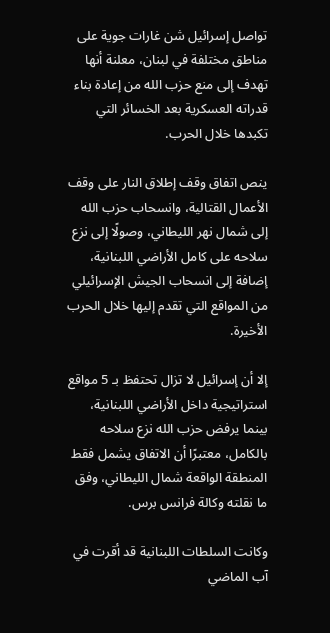تواصل إسرائيل شن غارات جوية على مناطق مختلفة في لبنان، معلنة أنها تهدف إلى منع حزب الله من إعادة بناء قدراته العسكرية بعد الخسائر التي تكبدها خلال الحرب.

ينص اتفاق وقف إطلاق النار على وقف الأعمال القتالية، وانسحاب حزب الله إلى شمال نهر الليطاني، وصولًا إلى نزع سلاحه على كامل الأراضي اللبنانية، إضافة إلى انسحاب الجيش الإسرائيلي من المواقع التي تقدم إليها خلال الحرب الأخيرة.

إلا أن إسرائيل لا تزال تحتفظ بـ 5 مواقع استراتيجية داخل الأراضي اللبنانية، بينما يرفض حزب الله نزع سلاحه بالكامل، معتبرًا أن الاتفاق يشمل فقط المنطقة الواقعة شمال الليطاني، وفق ما نقلته وكالة فرانس برس.

وكانت السلطات اللبنانية قد أقرت في آب الماضي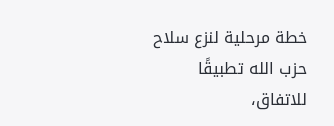خطة مرحلية لنزع سلاح حزب الله تطبيقًا للاتفاق،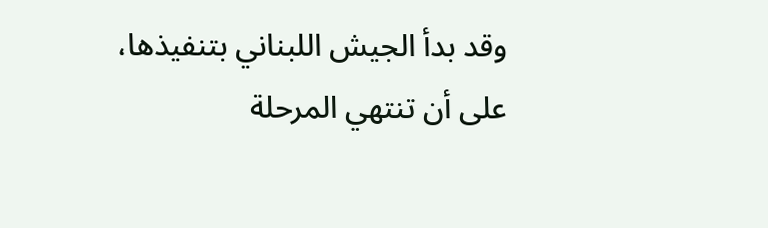وقد بدأ الجيش اللبناني بتنفيذها، على أن تنتهي المرحلة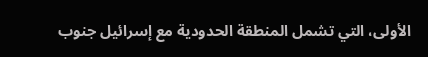الأولى، التي تشمل المنطقة الحدودية مع إسرائيل جنوب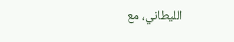الليطاني، مع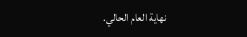نهاية العام الحالي.